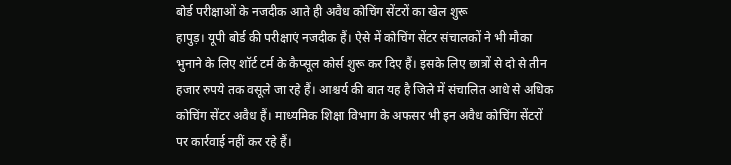बोर्ड परीक्षाओं के नजदीक आते ही अवैध कोचिंग सेंटरों का खेल शुरू
हापुड़। यूपी बोर्ड की परीक्षाएं नजदीक हैं। ऐसे में कोचिंग सेंटर संचालकों ने भी मौका भुनाने के लिए शॉर्ट टर्म के कैप्सूल कोर्स शुरू कर दिए हैं। इसके लिए छात्रों से दो से तीन हजार रुपये तक वसूले जा रहे हैं। आश्चर्य की बात यह है जिले में संचालित आधे से अधिक कोचिंग सेंटर अवैध हैं। माध्यमिक शिक्षा विभाग के अफसर भी इन अवैध कोचिंग सेंटरों पर कार्रवाई नहीं कर रहे हैं।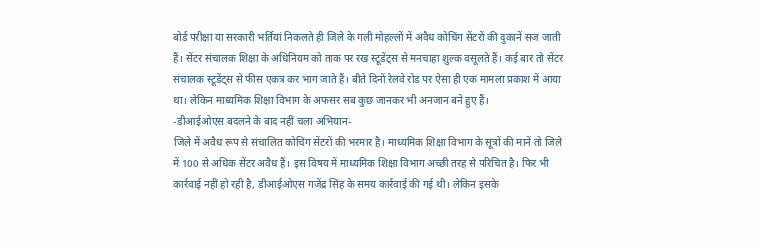बोर्ड परीक्षा या सरकारी भर्तियां निकलते ही जिले के गली मोहल्लों में अवैध कोचिंग सेंटरों की दुकानें सज जाती हैं। सेंटर संचालक शिक्षा के अधिनियम को ताक पर रख स्टूडेंट्स से मनचाहा शुल्क वसूलते हैं। कई बार तो सेंटर संचालक स्टूडेंट्स से फीस एकत्र कर भाग जाते हैं। बीते दिनों रेलवे रोड पर ऐसा ही एक मामला प्रकाश में आया था। लेकिन माध्यमिक शिक्षा विभाग के अफसर सब कुछ जानकर भी अनजान बने हुए हैं।
-डीआईओएस बदलने के बाद नहीं चला अभियान-
जिले में अवैध रूप से संचालित कोचिंग सेंटरों की भरमार है। माध्यमिक शिक्षा विभाग के सूत्रों की मानें तो जिले में 100 से अधिक सेंटर अवैध हैं। इस विषय में माध्यमिक शिक्षा विभाग अच्छी तरह से परिचित है। फिर भी कार्रवाई नहीं हो रही है, डीआईओएस गजेंद्र सिंह के समय कार्रवाई की गई थी। लेकिन इसके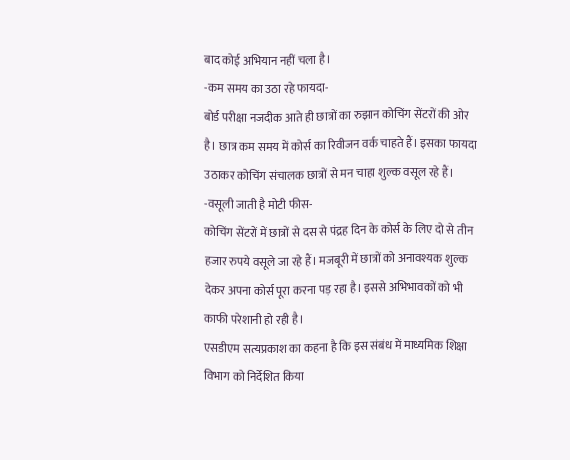बाद कोई अभियान नहीं चला है।
-कम समय का उठा रहे फायदा-
बोर्ड परीक्षा नजदीक आते ही छात्रों का रुझान कोचिंग सेंटरों की ओर है। छात्र कम समय में कोर्स का रिवीजन वर्क चाहते हैं। इसका फायदा उठाकर कोचिंग संचालक छात्रों से मन चाहा शुल्क वसूल रहे हैं।
-वसूली जाती है मोटी फीस-
कोचिंग सेंटरों में छात्रों से दस से पंद्रह दिन के कोर्स के लिए दो से तीन हजार रुपये वसूले जा रहे हैं। मजबूरी में छात्रों को अनावश्यक शुल्क देकर अपना कोर्स पूरा करना पड़ रहा है। इससे अभिभावकों को भी काफी परेशानी हो रही है।
एसडीएम सत्यप्रकाश का कहना है कि इस संबंध में माध्यमिक शिक्षा विभाग को निर्देशित किया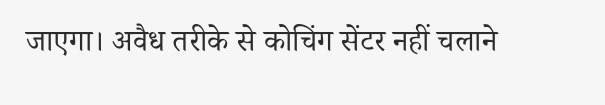जाएगा। अवैध तरीके से कोचिंग सेंटर नहीं चलाने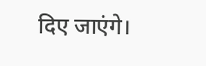दिए जाएंगे।